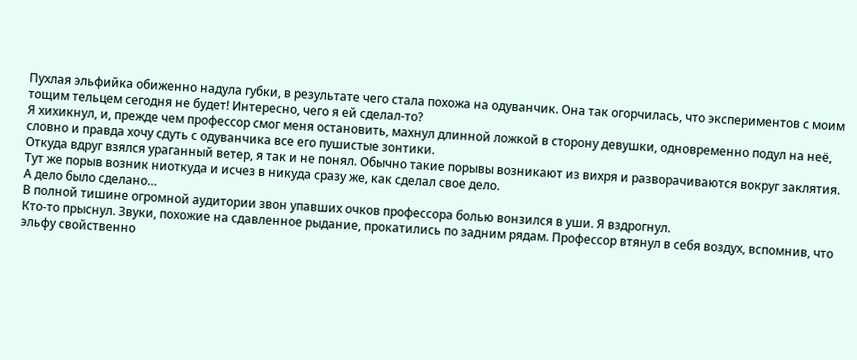Пухлая эльфийка обиженно надула губки, в результате чего стала похожа на одуванчик. Она так огорчилась, что экспериментов с моим тощим тельцем сегодня не будет! Интересно, чего я ей сделал-то?
Я хихикнул, и, прежде чем профессор смог меня остановить, махнул длинной ложкой в сторону девушки, одновременно подул на неё, словно и правда хочу сдуть с одуванчика все его пушистые зонтики.
Откуда вдруг взялся ураганный ветер, я так и не понял. Обычно такие порывы возникают из вихря и разворачиваются вокруг заклятия. Тут же порыв возник ниоткуда и исчез в никуда сразу же, как сделал свое дело.
А дело было сделано…
В полной тишине огромной аудитории звон упавших очков профессора болью вонзился в уши. Я вздрогнул.
Кто-то прыснул. Звуки, похожие на сдавленное рыдание, прокатились по задним рядам. Профессор втянул в себя воздух, вспомнив, что эльфу свойственно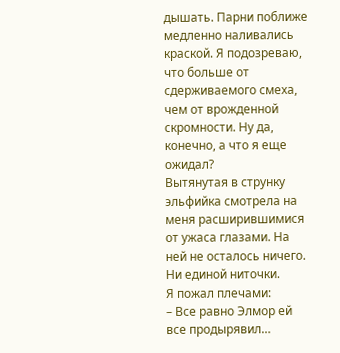дышать. Парни поближе медленно наливались краской. Я подозреваю, что больше от сдерживаемого смеха, чем от врожденной скромности. Ну да, конечно, а что я еще ожидал?
Вытянутая в струнку эльфийка смотрела на меня расширившимися от ужаса глазами. На ней не осталось ничего. Ни единой ниточки.
Я пожал плечами:
– Все равно Элмор ей все продырявил…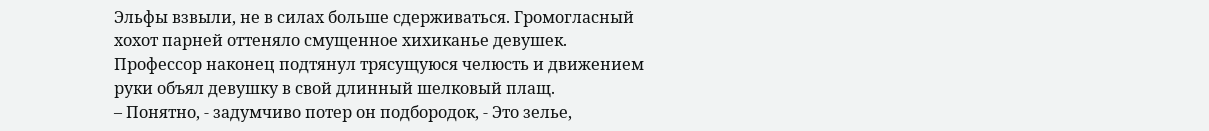Эльфы взвыли, не в силах больше сдерживаться. Громогласный хохот парней оттеняло смущенное хихиканье девушек.
Профессор наконец подтянул трясущуюся челюсть и движением руки объял девушку в свой длинный шелковый плащ.
– Понятно, - задумчиво потер он подбородок, - Это зелье,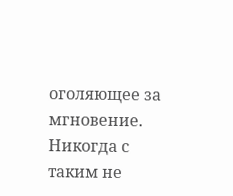оголяющее за мгновение. Никогда с таким не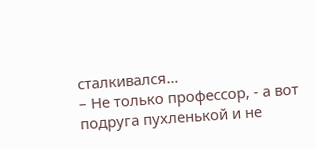сталкивался…
– Не только профессор, - а вот подруга пухленькой и не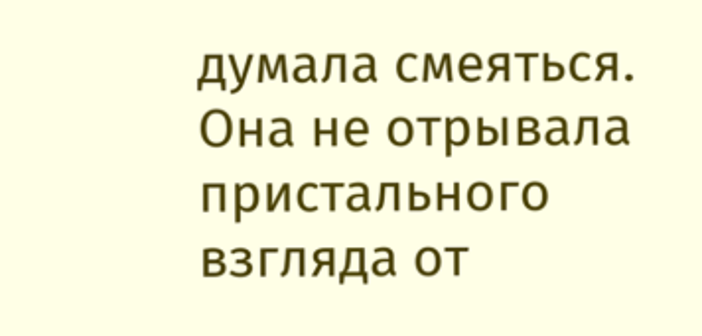думала смеяться. Она не отрывала пристального взгляда от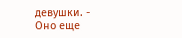девушки. - Оно еще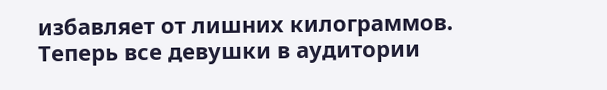избавляет от лишних килограммов.
Теперь все девушки в аудитории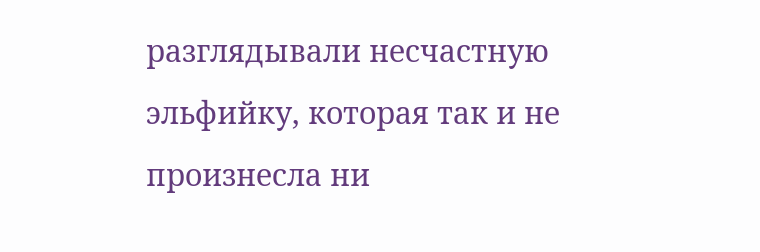разглядывали несчастную эльфийку, которая так и не произнесла ни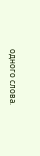одного слова.